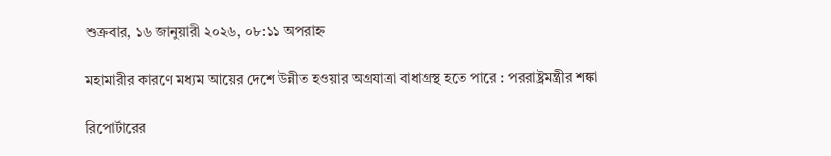শুক্রবার, ১৬ জানুয়ারী ২০২৬, ০৮:১১ অপরাহ্ন

মহামারীর কারণে মধ্যম আয়ের দেশে উন্নীত হওয়ার অগ্রযাত্রা বাধাগ্রস্থ হতে পারে : পররাষ্ট্রমন্ত্রীর শঙ্কা

রিপোর্টারের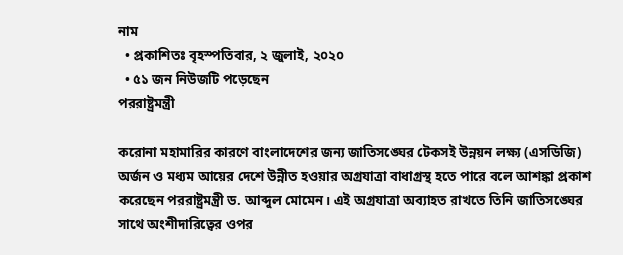নাম
  • প্রকাশিতঃ বৃহস্পতিবার, ২ জুলাই, ২০২০
  • ৫১ জন নিউজটি পড়েছেন
পররাষ্ট্রমন্ত্রী

করোনা মহামারির কারণে বাংলাদেশের জন্য জাতিসঙ্ঘের টেকসই উন্নয়ন লক্ষ্য (এসডিজি) অর্জন ও মধ্যম আয়ের দেশে উন্নীত হওয়ার অগ্রযাত্রা বাধাগ্রস্থ হতে পারে বলে আশঙ্কা প্রকাশ করেছেন পররাষ্ট্রমন্ত্রী ড. আব্দুল মোমেন। এই অগ্রযাত্রা অব্যাহত রাখতে তিনি জাতিসঙ্ঘের সাথে অংশীদারিত্বের ওপর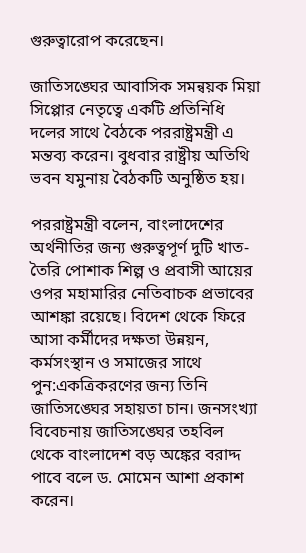গুরুত্বারোপ করেছেন।

জাতিসঙ্ঘের আবাসিক সমন্বয়ক মিয়া সিপ্পোর নেতৃত্বে একটি প্রতিনিধি দলের সাথে বৈঠকে পররাষ্ট্রমন্ত্রী এ মন্তব্য করেন। বুধবার রাষ্ট্রীয় অতিথি ভবন যমুনায় বৈঠকটি অনুষ্ঠিত হয়।

পররাষ্ট্রমন্ত্রী বলেন, বাংলাদেশের অর্থনীতির জন্য গুরুত্বপূর্ণ দুটি খাত- তৈরি পোশাক শিল্প ও প্রবাসী আয়ের ওপর মহামারির নেতিবাচক প্রভাবের আশঙ্কা রয়েছে। বিদেশ থেকে ফিরে আসা কর্মীদের দক্ষতা উন্নয়ন, কর্মসংস্থান ও সমাজের সাথে পুন:একত্রিকরণের জন্য তিনি জাতিসঙ্ঘের সহায়তা চান। জনসংখ্যা বিবেচনায় জাতিসঙ্ঘের তহবিল থেকে বাংলাদেশ বড় অঙ্কের বরাদ্দ পাবে বলে ড. মোমেন আশা প্রকাশ করেন।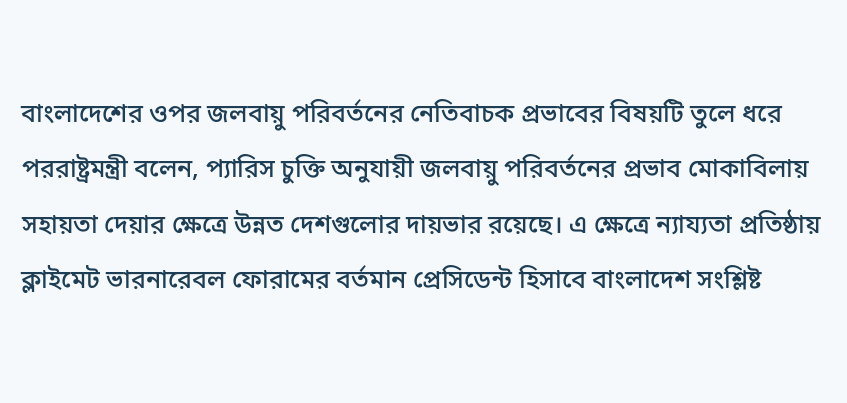বাংলাদেশের ওপর জলবায়ু পরিবর্তনের নেতিবাচক প্রভাবের বিষয়টি তুলে ধরে পররাষ্ট্রমন্ত্রী বলেন, প্যারিস চুক্তি অনুযায়ী জলবায়ু পরিবর্তনের প্রভাব মোকাবিলায় সহায়তা দেয়ার ক্ষেত্রে উন্নত দেশগুলোর দায়ভার রয়েছে। এ ক্ষেত্রে ন্যায্যতা প্রতিষ্ঠায় ক্লাইমেট ভারনারেবল ফোরামের বর্তমান প্রেসিডেন্ট হিসাবে বাংলাদেশ সংশ্লিষ্ট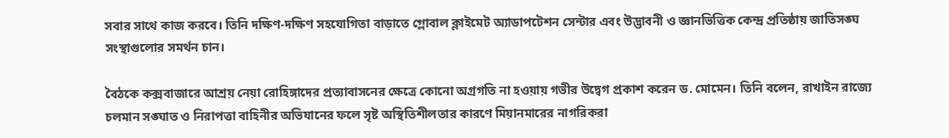সবার সাথে কাজ করবে। তিনি দক্ষিণ-দক্ষিণ সহযোগিতা বাড়াতে গ্লোবাল ক্লাইমেট অ্যাডাপটেশন সেন্টার এবং উদ্ভাবনী ও জ্ঞানভিত্তিক কেন্দ্র প্রতিষ্ঠায় জাতিসঙ্ঘ সংস্থাগুলোর সমর্থন চান।

বৈঠকে কক্সবাজারে আশ্রয় নেয়া রোহিঙ্গাদের প্রত্যাবাসনের ক্ষেত্রে কোনো অগ্রগতি না হওয়ায় গভীর উদ্বেগ প্রকাশ করেন ড. মোমেন। তিনি বলেন, রাখাইন রাজ্যে চলমান সঙ্ঘাত ও নিরাপত্তা বাহিনীর অভিযানের ফলে সৃষ্ট অস্থিতিশীলতার কারণে মিয়ানমারের নাগরিকরা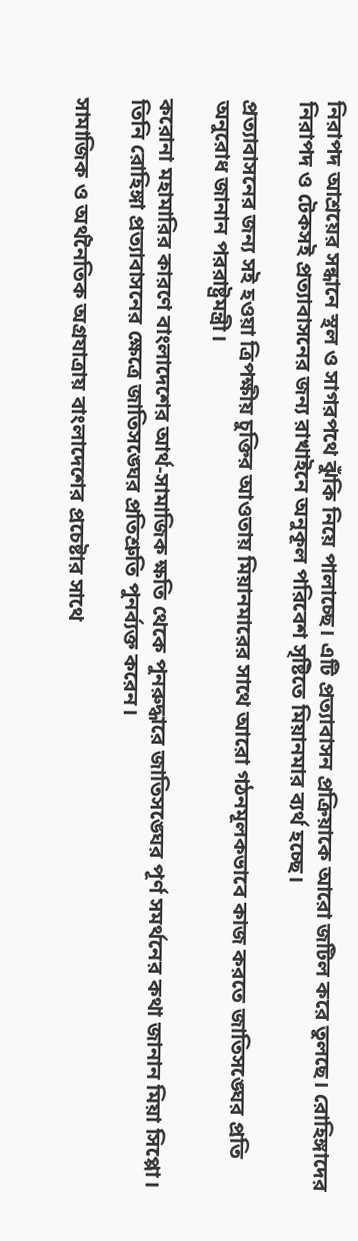নিরাপদ আশ্রয়ের সন্ধানে স্থল ও সাগরপথে ঝুঁকি নিয়ে পালাচ্ছে। এটি প্রত্যাবাসন প্রক্রিয়াকে আরো জটিল করে তুলছে। রোহিঙ্গাদের নিরাপদ ও টেকসই প্রত্যাবাসনের জন্য রাখাইনে অনুকূল পরিবেশ সৃষ্টিতে মিয়ানমার ব্যর্থ হচ্ছে।

প্রত্যাবাসনের জন্য সই হওয়া ত্রিপক্ষীয় চুক্তির আওতায় মিয়ানমারের সাথে আরো গঠনমূলকভাবে কাজ করতে জাতিসঙ্ঘের প্রতি অনুরোধ জানান পররাষ্ট্রমন্ত্রী।

করোনা মহামারির কারণে বাংলাদেশের আর্থ-সামাজিক ক্ষতি থেকে পুনরুদ্ধারে জাতিসঙ্ঘের পূর্ণ সমর্থনের কথা জানান মিয়া সিপ্পো। তিনি রোহিঙ্গা প্রত্যাবাসনের ক্ষেত্রে জাতিসঙ্ঘের প্রতিশ্রুতি পুনর্ব্যক্ত করেন।

সামাজিক ও অর্থনৈতিক অগ্রযাত্রায় বাংলাদেশের প্রচেষ্টার সাথে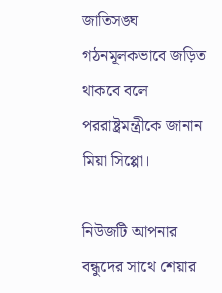জাতিসঙ্ঘ গঠনমূলকভাবে জড়িত থাকবে বলে পররাষ্ট্রমন্ত্রীকে জানান মিয়া সিপ্পো।

নিউজটি আপনার বন্ধুদের সাথে শেয়ার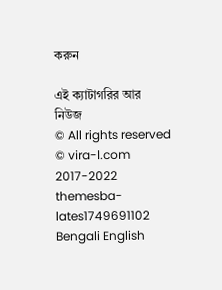করুন

এই ক্যাটাগরির আর নিউজ
© All rights reserved © vira-l.com 2017-2022
themesba-lates1749691102
Bengali English